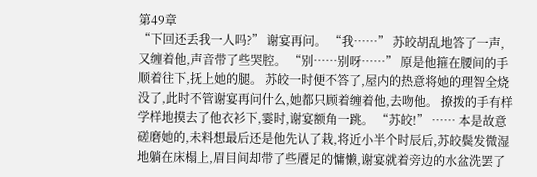第49章
“下回还丢我一人吗?” 谢宴再问。 “我……” 苏皎胡乱地答了一声,又缠着他,声音带了些哭腔。 “别……别呀……” 原是他箍在腰间的手顺着往下,抚上她的腿。 苏皎一时便不答了,屋内的热意将她的理智全烧没了,此时不管谢宴再问什么,她都只顾着缠着他,去吻他。 撩拨的手有样学样地摸去了他衣衫下,霎时,谢宴额角一跳。 “苏皎!” …… 本是故意磋磨她的,未料想最后还是他先认了栽,将近小半个时辰后,苏皎鬓发微湿地躺在床榻上,眉目间却带了些餍足的慵懒,谢宴就着旁边的水盆洗罢了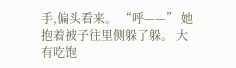手,偏头看来。 “呼——” 她抱着被子往里侧躲了躲。 大有吃饱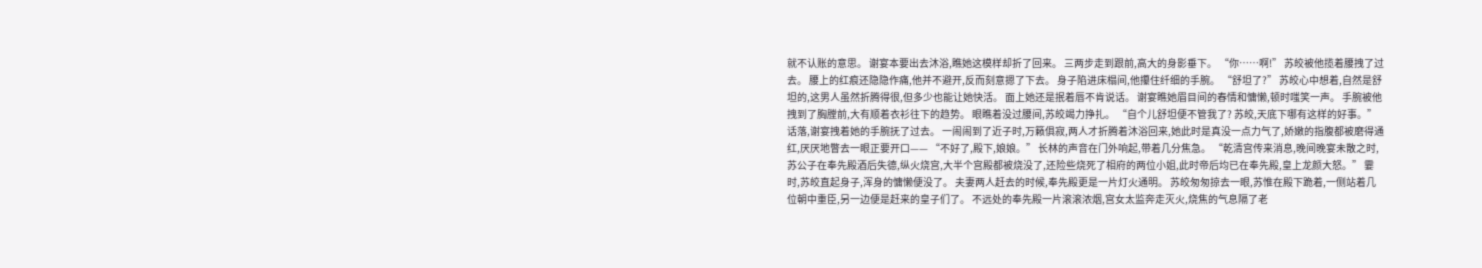就不认账的意思。 谢宴本要出去沐浴,瞧她这模样却折了回来。 三两步走到跟前,高大的身影垂下。 “你……啊!” 苏皎被他揽着腰拽了过去。 腰上的红痕还隐隐作痛,他并不避开,反而刻意摁了下去。 身子陷进床榻间,他攥住纤细的手腕。 “舒坦了?” 苏皎心中想着,自然是舒坦的,这男人虽然折腾得很,但多少也能让她快活。 面上她还是抿着唇不肯说话。 谢宴瞧她眉目间的春情和慵懒,顿时嗤笑一声。 手腕被他拽到了胸膛前,大有顺着衣衫往下的趋势。 眼瞧着没过腰间,苏皎竭力挣扎。 “自个儿舒坦便不管我了? 苏皎,天底下哪有这样的好事。” 话落,谢宴拽着她的手腕抚了过去。 一闹闹到了近子时,万籁俱寂,两人才折腾着沐浴回来,她此时是真没一点力气了,娇嫩的指腹都被磨得通红,厌厌地瞥去一眼正要开口—— “不好了,殿下,娘娘。” 长林的声音在门外响起,带着几分焦急。 “乾清宫传来消息,晚间晚宴未散之时,苏公子在奉先殿酒后失德,纵火烧宫,大半个宫殿都被烧没了,还险些烧死了相府的两位小姐,此时帝后均已在奉先殿,皇上龙颜大怒。” 霎时,苏皎直起身子,浑身的慵懒便没了。 夫妻两人赶去的时候,奉先殿更是一片灯火通明。 苏皎匆匆掠去一眼,苏惟在殿下跪着,一侧站着几位朝中重臣,另一边便是赶来的皇子们了。 不远处的奉先殿一片滚滚浓烟,宫女太监奔走灭火,烧焦的气息隔了老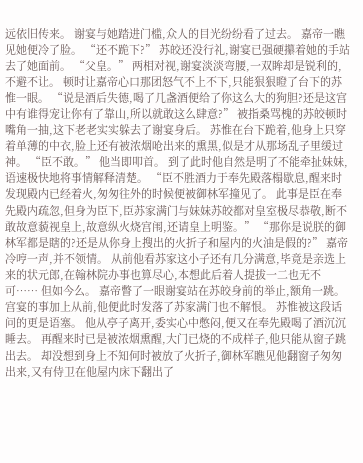远依旧传来。 谢宴与她踏进门槛,众人的目光纷纷看了过去。 嘉帝一瞧见她便冷了脸。 “还不跪下?” 苏皎还没行礼,谢宴已强硬攥着她的手站去了她面前。 “父皇。” 两相对视,谢宴淡淡弯腰,一双眸却是锐利的,不避不让。 顿时让嘉帝心口那团怒气不上不下,只能狠狠瞪了台下的苏惟一眼。 “说是酒后失德,喝了几盏酒便给了你这么大的狗胆?还是这宫中有谁得宠让你有了靠山,所以就敢这么肆意?” 被指桑骂槐的苏皎顿时嘴角一抽,这下老老实实躲去了谢宴身后。 苏惟在台下跪着,他身上只穿着单薄的中衣,脸上还有被浓烟呛出来的熏黑,似是才从那场乱子里缓过神。 “臣不敢。” 他当即叩首。 到了此时他自然是明了不能牵扯妹妹,语速极快地将事情解释清楚。 “臣不胜酒力于奉先殿落榻歇息,醒来时发现殿内已经着火,匆匆往外的时候便被御林军撞见了。 此事是臣在奉先殿内疏忽,但身为臣下,臣苏家满门与妹妹苏皎都对皇室极尽恭敬,断不敢故意藐视皇上,故意纵火烧宫闱,还请皇上明鉴。” “那你是说朕的御林军都是瞎的?还是从你身上搜出的火折子和屋内的火油是假的?” 嘉帝冷哼一声,并不领情。 从前他看苏家这小子还有几分满意,毕竟是亲选上来的状元郎,在翰林院办事也算尽心,本想此后着人提拔一二也无不可…… 但如今么。 嘉帝瞥了一眼谢宴站在苏皎身前的举止,额角一跳。 宫宴的事加上从前,他便此时发落了苏家满门也不解恨。 苏惟被这段话问的更是语塞。 他从亭子离开,委实心中憋闷,便又在奉先殿喝了酒沉沉睡去。 再醒来时已是被浓烟熏醒,大门已烧的不成样子,他只能从窗子跳出去。 却没想到身上不知何时被放了火折子,御林军瞧见他翻窗子匆匆出来,又有侍卫在他屋内床下翻出了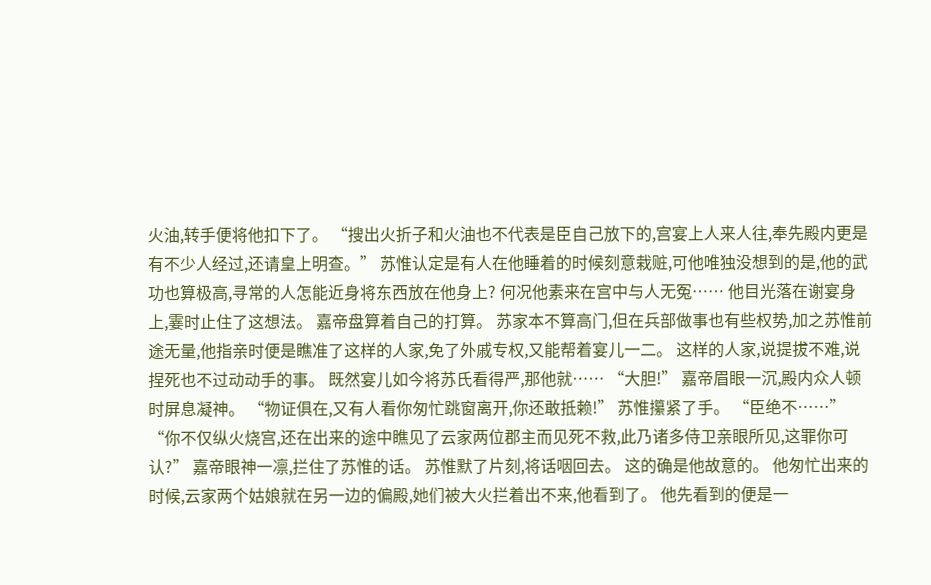火油,转手便将他扣下了。 “搜出火折子和火油也不代表是臣自己放下的,宫宴上人来人往,奉先殿内更是有不少人经过,还请皇上明查。” 苏惟认定是有人在他睡着的时候刻意栽赃,可他唯独没想到的是,他的武功也算极高,寻常的人怎能近身将东西放在他身上? 何况他素来在宫中与人无冤…… 他目光落在谢宴身上,霎时止住了这想法。 嘉帝盘算着自己的打算。 苏家本不算高门,但在兵部做事也有些权势,加之苏惟前途无量,他指亲时便是瞧准了这样的人家,免了外戚专权,又能帮着宴儿一二。 这样的人家,说提拔不难,说捏死也不过动动手的事。 既然宴儿如今将苏氏看得严,那他就…… “大胆!” 嘉帝眉眼一沉,殿内众人顿时屏息凝神。 “物证俱在,又有人看你匆忙跳窗离开,你还敢抵赖!” 苏惟攥紧了手。 “臣绝不……” “你不仅纵火烧宫,还在出来的途中瞧见了云家两位郡主而见死不救,此乃诸多侍卫亲眼所见,这罪你可认?” 嘉帝眼神一凛,拦住了苏惟的话。 苏惟默了片刻,将话咽回去。 这的确是他故意的。 他匆忙出来的时候,云家两个姑娘就在另一边的偏殿,她们被大火拦着出不来,他看到了。 他先看到的便是一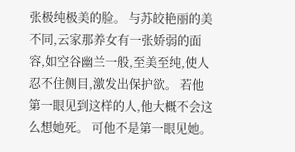张极纯极美的脸。 与苏皎艳丽的美不同,云家那养女有一张娇弱的面容,如空谷幽兰一般,至美至纯,使人忍不住侧目,激发出保护欲。 若他第一眼见到这样的人,他大概不会这么想她死。 可他不是第一眼见她。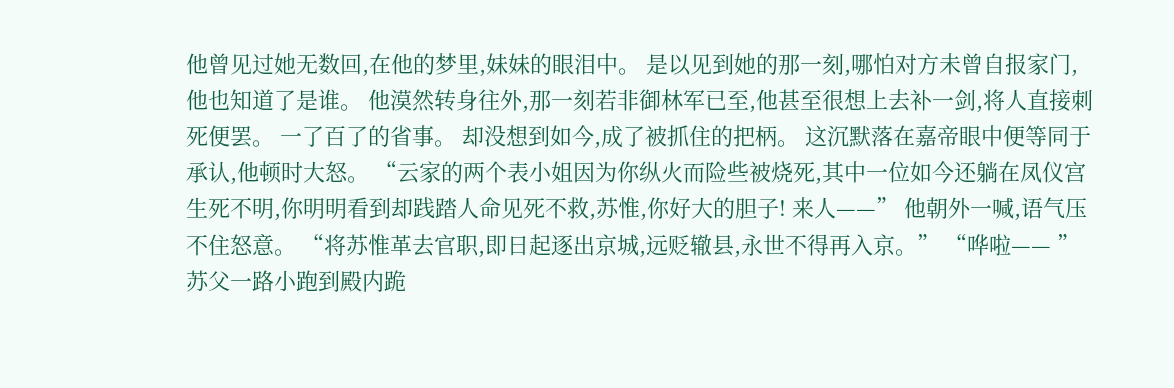他曾见过她无数回,在他的梦里,妹妹的眼泪中。 是以见到她的那一刻,哪怕对方未曾自报家门,他也知道了是谁。 他漠然转身往外,那一刻若非御林军已至,他甚至很想上去补一剑,将人直接刺死便罢。 一了百了的省事。 却没想到如今,成了被抓住的把柄。 这沉默落在嘉帝眼中便等同于承认,他顿时大怒。 “云家的两个表小姐因为你纵火而险些被烧死,其中一位如今还躺在凤仪宫生死不明,你明明看到却践踏人命见死不救,苏惟,你好大的胆子! 来人——” 他朝外一喊,语气压不住怒意。 “将苏惟革去官职,即日起逐出京城,远贬辙县,永世不得再入京。” “哗啦—— ” 苏父一路小跑到殿内跪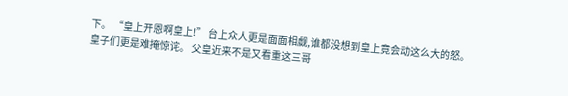下。 “皇上开恩啊皇上!” 台上众人更是面面相觑,谁都没想到皇上竟会动这么大的怒。 皇子们更是难掩惊诧。 父皇近来不是又看重这三哥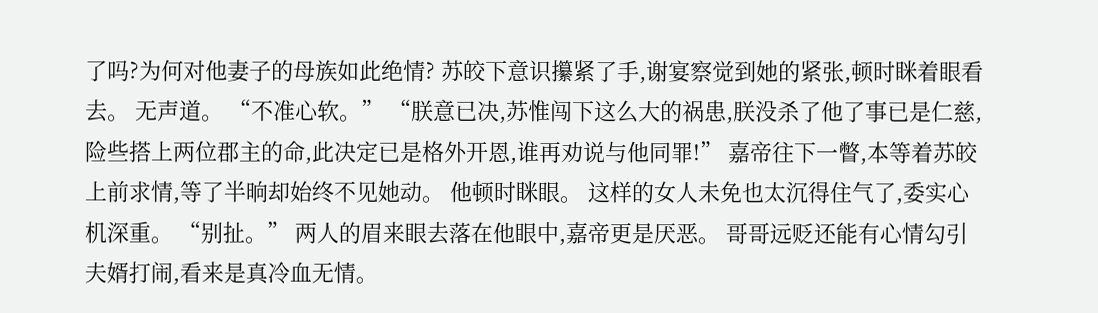了吗?为何对他妻子的母族如此绝情? 苏皎下意识攥紧了手,谢宴察觉到她的紧张,顿时眯着眼看去。 无声道。 “不准心软。” “朕意已决,苏惟闯下这么大的祸患,朕没杀了他了事已是仁慈,险些搭上两位郡主的命,此决定已是格外开恩,谁再劝说与他同罪!” 嘉帝往下一瞥,本等着苏皎上前求情,等了半晌却始终不见她动。 他顿时眯眼。 这样的女人未免也太沉得住气了,委实心机深重。 “别扯。” 两人的眉来眼去落在他眼中,嘉帝更是厌恶。 哥哥远贬还能有心情勾引夫婿打闹,看来是真冷血无情。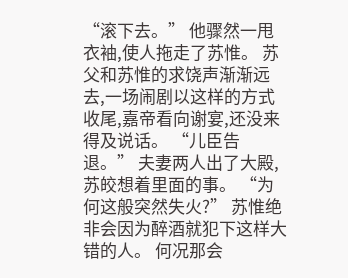“滚下去。” 他骤然一甩衣袖,使人拖走了苏惟。 苏父和苏惟的求饶声渐渐远去,一场闹剧以这样的方式收尾,嘉帝看向谢宴,还没来得及说话。 “儿臣告退。” 夫妻两人出了大殿,苏皎想着里面的事。 “为何这般突然失火?” 苏惟绝非会因为醉酒就犯下这样大错的人。 何况那会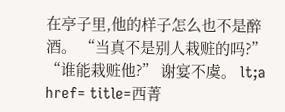在亭子里,他的样子怎么也不是醉酒。 “当真不是别人栽赃的吗?” “谁能栽赃他?” 谢宴不虞。 lt;a href= title=西菁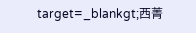target=_blankgt;西菁